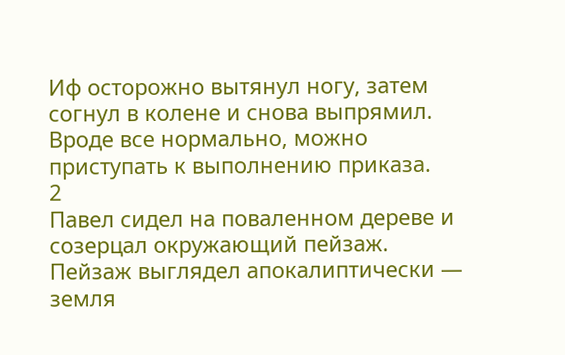Иф осторожно вытянул ногу, затем согнул в колене и снова выпрямил. Вроде все нормально, можно приступать к выполнению приказа.
2
Павел сидел на поваленном дереве и созерцал окружающий пейзаж. Пейзаж выглядел апокалиптически — земля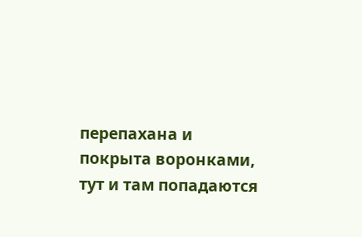перепахана и покрыта воронками, тут и там попадаются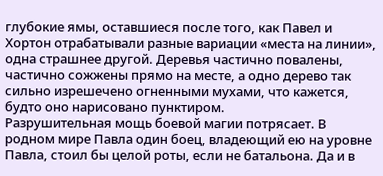глубокие ямы, оставшиеся после того, как Павел и Хортон отрабатывали разные вариации «места на линии», одна страшнее другой. Деревья частично повалены, частично сожжены прямо на месте, а одно дерево так сильно изрешечено огненными мухами, что кажется, будто оно нарисовано пунктиром.
Разрушительная мощь боевой магии потрясает. В родном мире Павла один боец, владеющий ею на уровне Павла, стоил бы целой роты, если не батальона. Да и в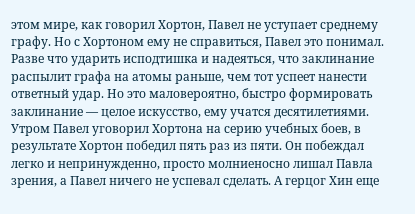этом мире, как говорил Хортон, Павел не уступает среднему графу. Но с Хортоном ему не справиться, Павел это понимал. Разве что ударить исподтишка и надеяться, что заклинание распылит графа на атомы раньше, чем тот успеет нанести ответный удар. Но это маловероятно, быстро формировать заклинание — целое искусство, ему учатся десятилетиями. Утром Павел уговорил Хортона на серию учебных боев, в результате Хортон победил пять раз из пяти. Он побеждал легко и непринужденно, просто молниеносно лишал Павла зрения, а Павел ничего не успевал сделать. А герцог Хин еще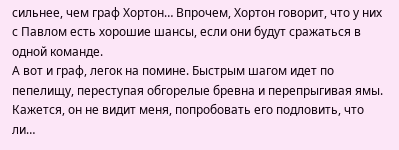сильнее, чем граф Хортон… Впрочем, Хортон говорит, что у них с Павлом есть хорошие шансы, если они будут сражаться в одной команде.
А вот и граф, легок на помине. Быстрым шагом идет по пепелищу, переступая обгорелые бревна и перепрыгивая ямы. Кажется, он не видит меня, попробовать его подловить, что ли…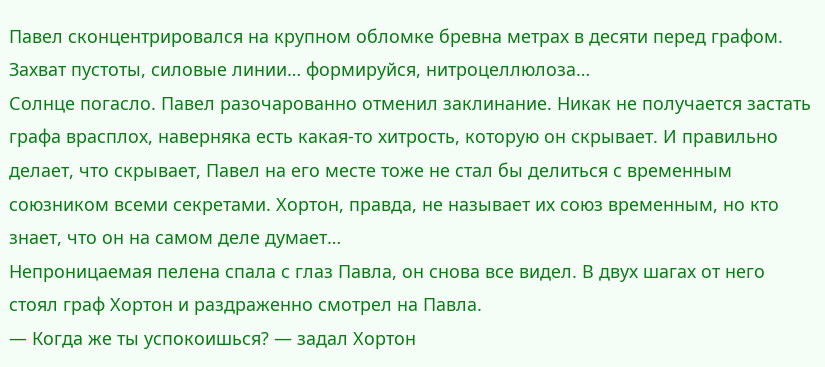Павел сконцентрировался на крупном обломке бревна метрах в десяти перед графом. Захват пустоты, силовые линии… формируйся, нитроцеллюлоза…
Солнце погасло. Павел разочарованно отменил заклинание. Никак не получается застать графа врасплох, наверняка есть какая-то хитрость, которую он скрывает. И правильно делает, что скрывает, Павел на его месте тоже не стал бы делиться с временным союзником всеми секретами. Хортон, правда, не называет их союз временным, но кто знает, что он на самом деле думает…
Непроницаемая пелена спала с глаз Павла, он снова все видел. В двух шагах от него стоял граф Хортон и раздраженно смотрел на Павла.
— Когда же ты успокоишься? — задал Хортон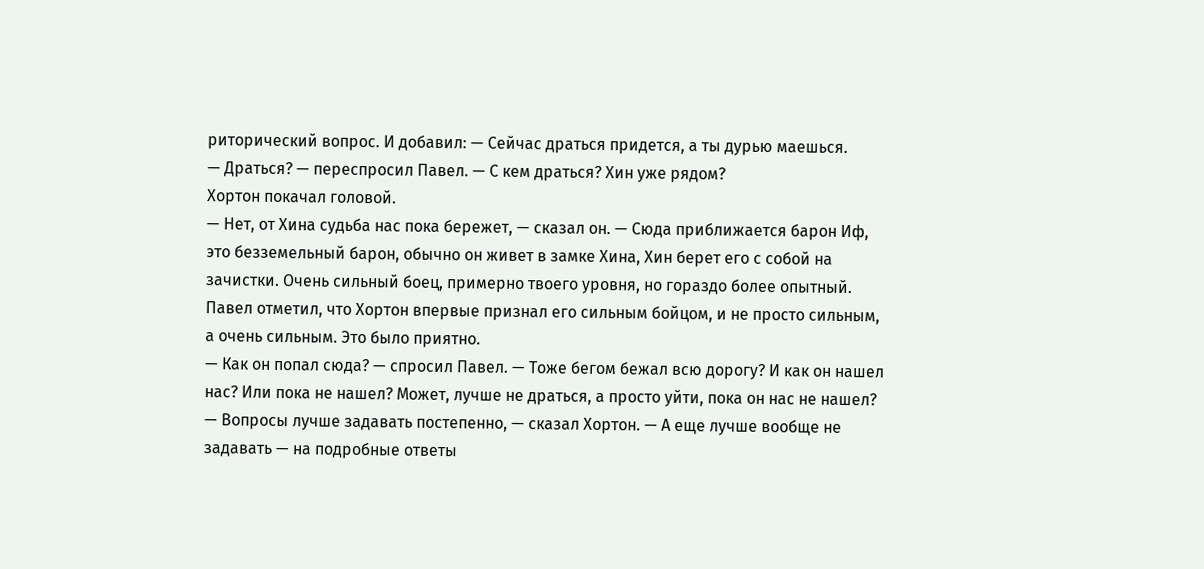риторический вопрос. И добавил: — Сейчас драться придется, а ты дурью маешься.
— Драться? — переспросил Павел. — С кем драться? Хин уже рядом?
Хортон покачал головой.
— Нет, от Хина судьба нас пока бережет, — сказал он. — Сюда приближается барон Иф, это безземельный барон, обычно он живет в замке Хина, Хин берет его с собой на зачистки. Очень сильный боец, примерно твоего уровня, но гораздо более опытный.
Павел отметил, что Хортон впервые признал его сильным бойцом, и не просто сильным, а очень сильным. Это было приятно.
— Как он попал сюда? — спросил Павел. — Тоже бегом бежал всю дорогу? И как он нашел нас? Или пока не нашел? Может, лучше не драться, а просто уйти, пока он нас не нашел?
— Вопросы лучше задавать постепенно, — сказал Хортон. — А еще лучше вообще не задавать — на подробные ответы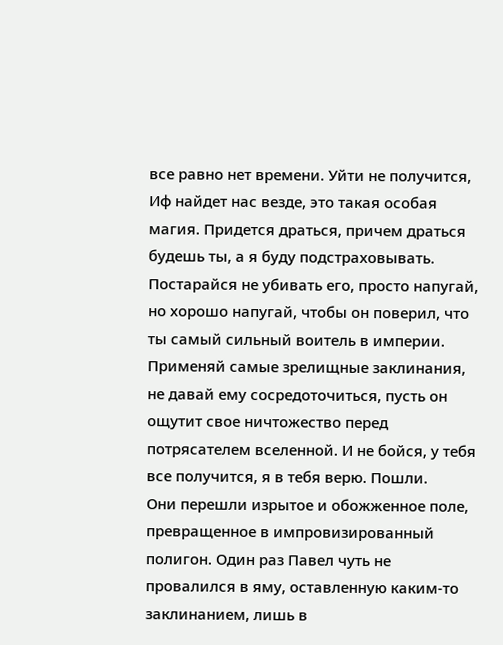все равно нет времени. Уйти не получится, Иф найдет нас везде, это такая особая магия. Придется драться, причем драться будешь ты, а я буду подстраховывать. Постарайся не убивать его, просто напугай, но хорошо напугай, чтобы он поверил, что ты самый сильный воитель в империи. Применяй самые зрелищные заклинания, не давай ему сосредоточиться, пусть он ощутит свое ничтожество перед потрясателем вселенной. И не бойся, у тебя все получится, я в тебя верю. Пошли.
Они перешли изрытое и обожженное поле, превращенное в импровизированный полигон. Один раз Павел чуть не провалился в яму, оставленную каким-то заклинанием, лишь в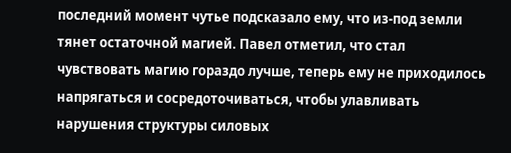последний момент чутье подсказало ему, что из-под земли тянет остаточной магией. Павел отметил, что стал чувствовать магию гораздо лучше, теперь ему не приходилось напрягаться и сосредоточиваться, чтобы улавливать нарушения структуры силовых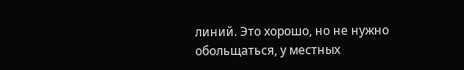линий. Это хорошо, но не нужно обольщаться, у местных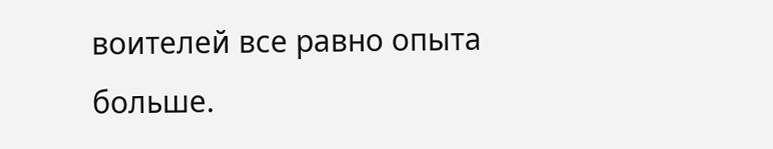воителей все равно опыта больше.